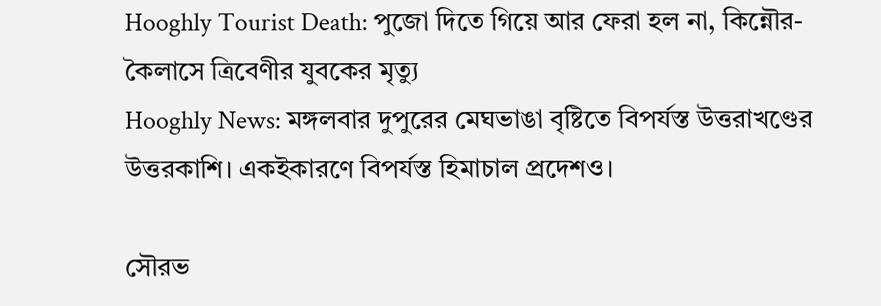Hooghly Tourist Death: পুজো দিতে গিয়ে আর ফেরা হল না, কিন্নৌর-কৈলাসে ত্রিবেণীর যুবকের মৃত্যু
Hooghly News: মঙ্গলবার দুপুরের মেঘভাঙা বৃষ্টিতে বিপর্যস্ত উত্তরাখণ্ডের উত্তরকাশি। একইকারণে বিপর্যস্ত হিমাচাল প্রদেশও।

সৌরভ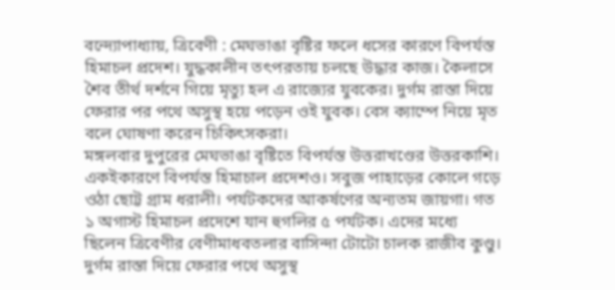বন্দ্যোপাধ্যায়, ত্রিবেণী : মেঘভাঙা বৃষ্টির ফলে ধসের কারণে বিপর্যস্ত হিমাচল প্রদেশ। যুদ্ধকালীন তৎপরতায় চলছে উদ্ধার কাজ। কৈলাসে শৈব তীর্থ দর্শনে গিয়ে মৃত্যু হল এ রাজ্যের যুবকের। দুর্গম রাস্তা দিয়ে ফেরার পর পথে অসুস্থ হয়ে পড়েন ওই যুবক। বেস ক্যাম্পে নিয়ে মৃত বলে ঘোষণা করেন চিকিৎসকরা।
মঙ্গলবার দুপুরের মেঘভাঙা বৃষ্টিতে বিপর্যস্ত উত্তরাখণ্ডের উত্তরকাশি। একইকারণে বিপর্যস্ত হিমাচাল প্রদেশও। সবুজ পাহাড়ের কোলে গড়ে ওঠা ছোট্ট গ্রাম ধরালী। পর্যটকদের আকর্ষণের অন্যতম জায়গা। গত ১ অগাস্ট হিমাচল প্রদেশে যান হুগলির ৫ পর্যটক। এদের মধ্যে ছিলেন ত্রিবেণীর বেণীমাধবতলার বাসিন্দা টোটো চালক রাজীব কুণ্ডু। দুর্গম রাস্তা দিয়ে ফেরার পথে অসুস্থ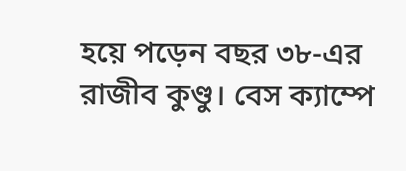হয়ে পড়েন বছর ৩৮-এর রাজীব কুণ্ডু। বেস ক্যাম্পে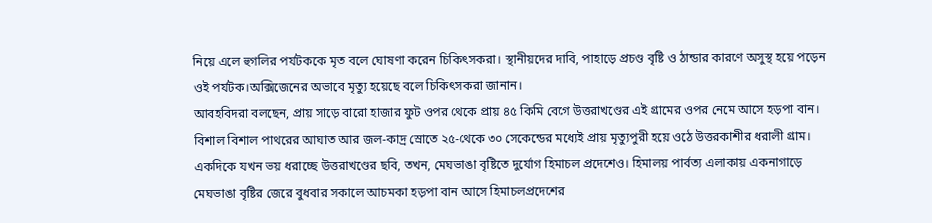নিয়ে এলে হুগলির পর্যটককে মৃত বলে ঘোষণা করেন চিকিৎসকরা। স্থানীয়দের দাবি, পাহাড়ে প্রচণ্ড বৃষ্টি ও ঠান্ডার কারণে অসুস্থ হয়ে পড়েন ওই পর্যটক।অক্সিজেনের অভাবে মৃত্যু হয়েছে বলে চিকিৎসকরা জানান।
আবহবিদরা বলছেন, প্রায় সাড়ে বারো হাজার ফুট ওপর থেকে প্রায় ৪৫ কিমি বেগে উত্তরাখণ্ডের এই গ্রামের ওপর নেমে আসে হড়পা বান। বিশাল বিশাল পাথরের আঘাত আর জল-কাদ্র স্রোতে ২৫-থেকে ৩০ সেকেন্ডের মধ্যেই প্রায় মৃত্যুপুরী হয়ে ওঠে উত্তরকাশীর ধরালী গ্রাম। একদিকে যখন ভয় ধরাচ্ছে উত্তরাখণ্ডের ছবি, তখন, মেঘভাঙা বৃষ্টিতে দুর্যোগ হিমাচল প্রদেশেও। হিমালয় পার্বত্য এলাকায় একনাগাড়ে মেঘভাঙা বৃষ্টির জেরে বুধবার সকালে আচমকা হড়পা বান আসে হিমাচলপ্রদেশের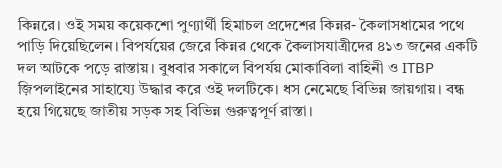কিন্নরে। ওই সময় কয়েকশো পুণ্যার্থী হিমাচল প্রদেশের কিন্নর- কৈলাসধামের পথে পাড়ি দিয়েছিলেন। বিপর্যয়ের জেরে কিন্নর থেকে কৈলাসযাত্রীদের ৪১৩ জনের একটি দল আটকে পড়ে রাস্তায়। বুধবার সকালে বিপর্যয় মোকাবিলা বাহিনী ও ITBP জ়িপলাইনের সাহায্যে উদ্ধার করে ওই দলটিকে। ধস নেমেছে বিভিন্ন জায়গায়। বন্ধ হয়ে গিয়েছে জাতীয় সড়ক সহ বিভিন্ন গুরুত্বপূর্ণ রাস্তা।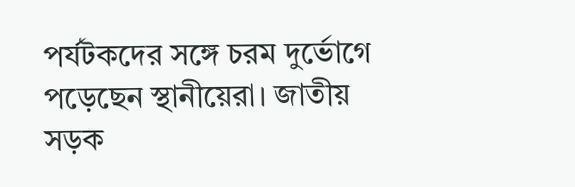পর্যটকদের সঙ্গে চরম দুর্ভোগে পড়েছেন স্থানীয়েরা। জাতীয় সড়ক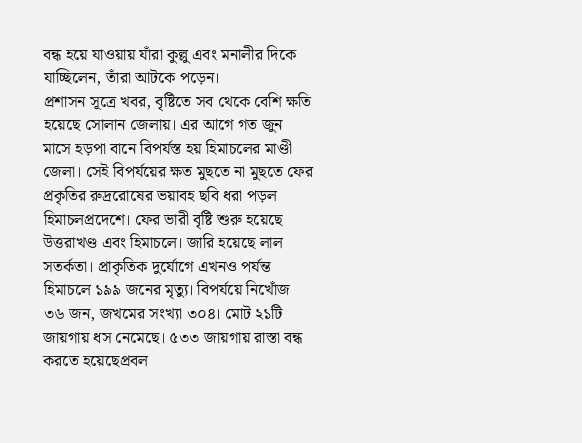বন্ধ হয়ে যাওয়ায় যাঁরা কুল্লু এবং মনালীর দিকে যাচ্ছিলেন, তাঁরা আটকে পড়েন।
প্রশাসন সূত্রে খবর, বৃষ্টিতে সব থেকে বেশি ক্ষতি হয়েছে সোলান জেলায়। এর আগে গত জুন মাসে হড়পা বানে বিপর্যস্ত হয় হিমাচলের মাণ্ডী জেলা। সেই বিপর্যয়ের ক্ষত মুছতে না মুছতে ফের প্রকৃতির রুদ্ররোষের ভয়াবহ ছবি ধরা পড়ল হিমাচলপ্রদেশে। ফের ভারী বৃষ্টি শুরু হয়েছে উত্তরাখণ্ড এবং হিমাচলে। জারি হয়েছে লাল সতর্কতা। প্রাকৃতিক দুর্যোগে এখনও পর্যন্ত হিমাচলে ১৯৯ জনের মৃত্যু। বিপর্যয়ে নিখোঁজ ৩৬ জন, জখমের সংখ্যা ৩০৪। মোট ২১টি জায়গায় ধস নেমেছে। ৫৩৩ জায়গায় রাস্তা বন্ধ করতে হয়েছেপ্রবল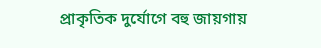প্রাকৃতিক দুর্যোগে বহু জায়গায়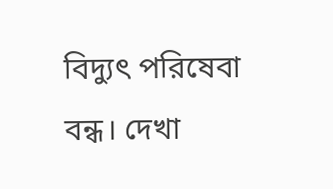বিদ্যুৎ পরিষেবা বন্ধ। দেখা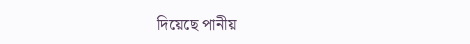দিয়েছে পানীয়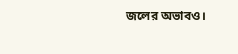জলের অভাবও।